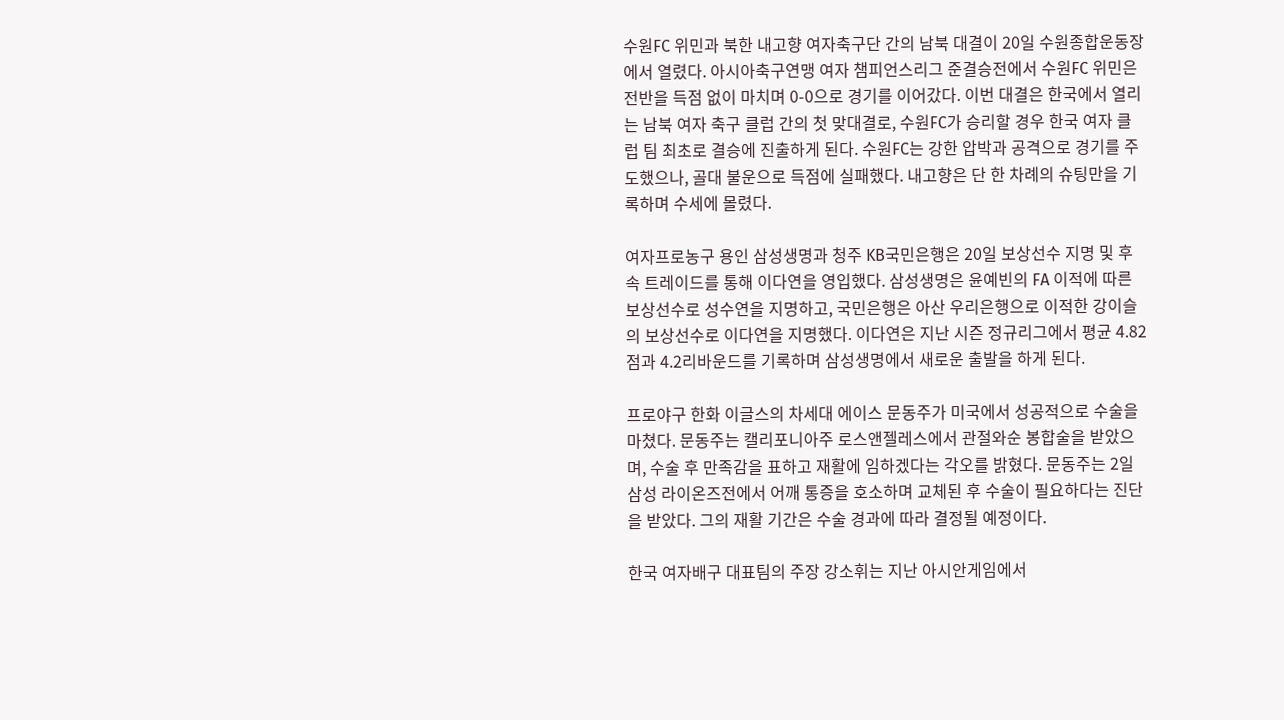수원FC 위민과 북한 내고향 여자축구단 간의 남북 대결이 20일 수원종합운동장에서 열렸다. 아시아축구연맹 여자 챔피언스리그 준결승전에서 수원FC 위민은 전반을 득점 없이 마치며 0-0으로 경기를 이어갔다. 이번 대결은 한국에서 열리는 남북 여자 축구 클럽 간의 첫 맞대결로, 수원FC가 승리할 경우 한국 여자 클럽 팀 최초로 결승에 진출하게 된다. 수원FC는 강한 압박과 공격으로 경기를 주도했으나, 골대 불운으로 득점에 실패했다. 내고향은 단 한 차례의 슈팅만을 기록하며 수세에 몰렸다.

여자프로농구 용인 삼성생명과 청주 KB국민은행은 20일 보상선수 지명 및 후속 트레이드를 통해 이다연을 영입했다. 삼성생명은 윤예빈의 FA 이적에 따른 보상선수로 성수연을 지명하고, 국민은행은 아산 우리은행으로 이적한 강이슬의 보상선수로 이다연을 지명했다. 이다연은 지난 시즌 정규리그에서 평균 4.82점과 4.2리바운드를 기록하며 삼성생명에서 새로운 출발을 하게 된다.

프로야구 한화 이글스의 차세대 에이스 문동주가 미국에서 성공적으로 수술을 마쳤다. 문동주는 캘리포니아주 로스앤젤레스에서 관절와순 봉합술을 받았으며, 수술 후 만족감을 표하고 재활에 임하겠다는 각오를 밝혔다. 문동주는 2일 삼성 라이온즈전에서 어깨 통증을 호소하며 교체된 후 수술이 필요하다는 진단을 받았다. 그의 재활 기간은 수술 경과에 따라 결정될 예정이다.

한국 여자배구 대표팀의 주장 강소휘는 지난 아시안게임에서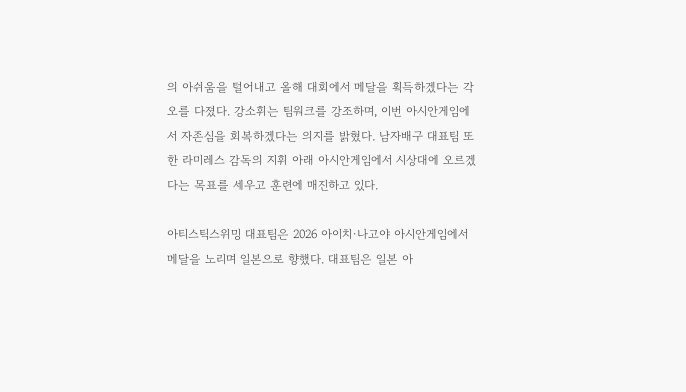의 아쉬움을 털어내고 올해 대회에서 메달을 획득하겠다는 각오를 다졌다. 강소휘는 팀워크를 강조하며, 이번 아시안게임에서 자존심을 회복하겠다는 의지를 밝혔다. 남자배구 대표팀 또한 라미레스 감독의 지휘 아래 아시안게임에서 시상대에 오르겠다는 목표를 세우고 훈련에 매진하고 있다.

아티스틱스위밍 대표팀은 2026 아이치·나고야 아시안게임에서 메달을 노리며 일본으로 향했다. 대표팀은 일본 아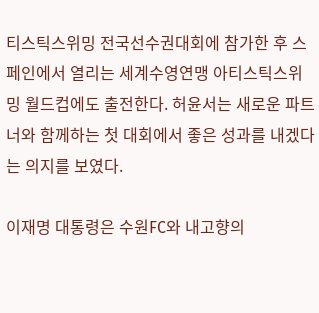티스틱스위밍 전국선수권대회에 참가한 후 스페인에서 열리는 세계수영연맹 아티스틱스위밍 월드컵에도 출전한다. 허윤서는 새로운 파트너와 함께하는 첫 대회에서 좋은 성과를 내겠다는 의지를 보였다.

이재명 대통령은 수원FC와 내고향의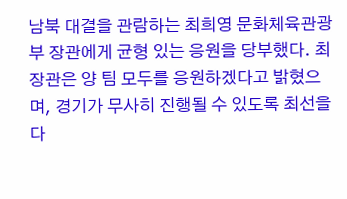남북 대결을 관람하는 최희영 문화체육관광부 장관에게 균형 있는 응원을 당부했다. 최 장관은 양 팀 모두를 응원하겠다고 밝혔으며, 경기가 무사히 진행될 수 있도록 최선을 다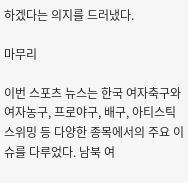하겠다는 의지를 드러냈다.

마무리

이번 스포츠 뉴스는 한국 여자축구와 여자농구, 프로야구, 배구, 아티스틱스위밍 등 다양한 종목에서의 주요 이슈를 다루었다. 남북 여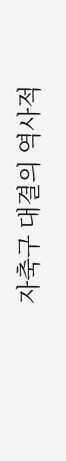자축구 대결의 역사적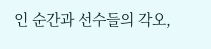인 순간과 선수들의 각오,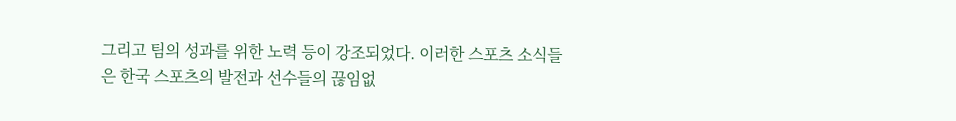그리고 팀의 성과를 위한 노력 등이 강조되었다. 이러한 스포츠 소식들은 한국 스포츠의 발전과 선수들의 끊임없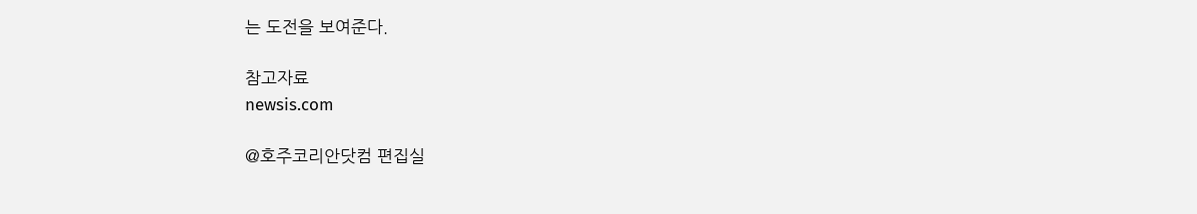는 도전을 보여준다.

참고자료
newsis.com

@호주코리안닷컴 편집실